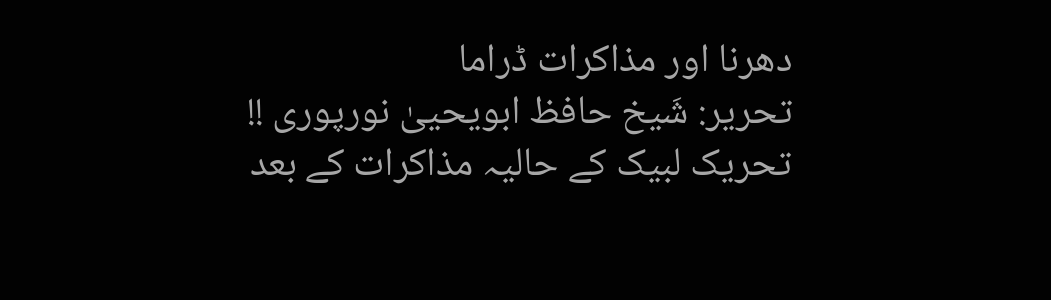دھرنا اور مذاکرات ڈراما
تحریر: شَیخ حافظ ابویحییٰ نورپوری !!
تحریک لبیک کے حالیہ مذاکرات کے بعد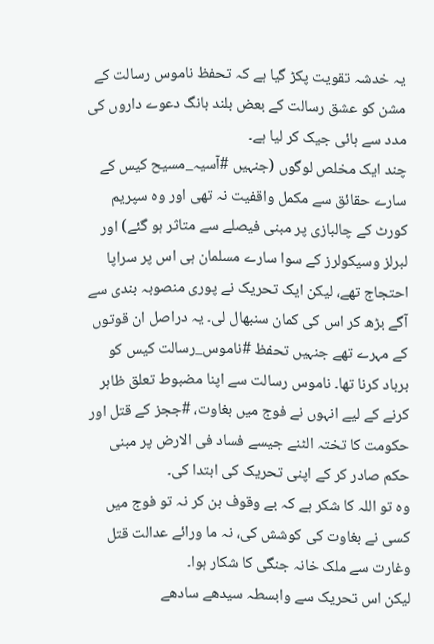یہ خدشہ تقویت پکڑ گیا ہے کہ تحفظ ناموس رسالت کے مشن کو عشق رسالت کے بعض بلند بانگ دعوے داروں کی مدد سے ہائی جیک کر لیا ہے۔
چند ایک مخلص لوگوں (جنہیں #آسیہ_مسیح کیس کے سارے حقائق سے مکمل واقفیت نہ تھی اور وہ سپریم کورٹ کے چالبازی پر مبنی فیصلے سے متاثر ہو گئے) اور لبرلز وسیکولرز کے سوا سارے مسلمان ہی اس پر سراپا احتجاج تھے، لیکن ایک تحریک نے پوری منصوبہ بندی سے آگے بڑھ کر اس کی کمان سنبھال لی۔ یہ دراصل ان قوتوں کے مہرے تھے جنہیں تحفظ #ناموس_رسالت کیس کو برباد کرنا تھا۔ ناموس رسالت سے اپنا مضبوط تعلق ظاہر کرنے کے لیے انہوں نے فوج میں بغاوت، #ججز کے قتل اور حکومت کا تختہ الٹنے جیسے فساد فی الارض پر مبنی حکم صادر کر کے اپنی تحریک کی ابتدا کی۔
وہ تو اللہ کا شکر ہے کہ بے وقوف بن کر نہ تو فوج میں کسی نے بغاوت کی کوشش کی، نہ ما ورائے عدالت قتل وغارت سے ملک خانہ جنگی کا شکار ہوا۔
لیکن اس تحریک سے وابسطہ سیدھے سادھے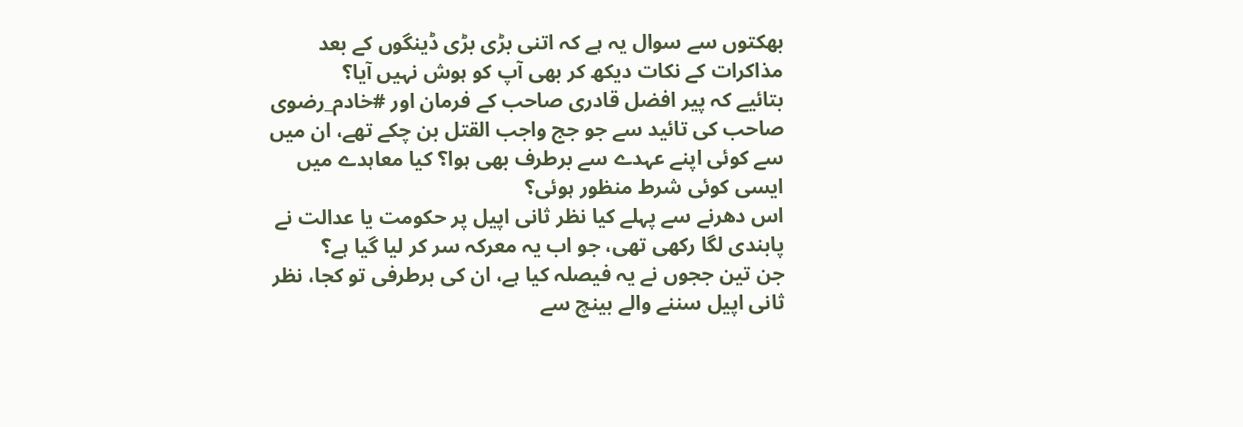بھکتوں سے سوال یہ ہے کہ اتنی بڑی بڑی ڈینگوں کے بعد مذاکرات کے نکات دیکھ کر بھی آپ کو ہوش نہیں آیا؟
بتائیے کہ پیر افضل قادری صاحب کے فرمان اور #خادم_رضوی صاحب کی تائید سے جو جج واجب القتل بن چکے تھے، ان میں سے کوئی اپنے عہدے سے برطرف بھی ہوا؟ کیا معاہدے میں ایسی کوئی شرط منظور ہوئی؟
اس دھرنے سے پہلے کیا نظر ثانی اپیل پر حکومت یا عدالت نے پابندی لگا رکھی تھی، جو اب یہ معرکہ سر کر لیا گیا ہے؟
جن تین ججوں نے یہ فیصلہ کیا ہے، ان کی برطرفی تو کجا، نظر ثانی اپیل سننے والے بینچ سے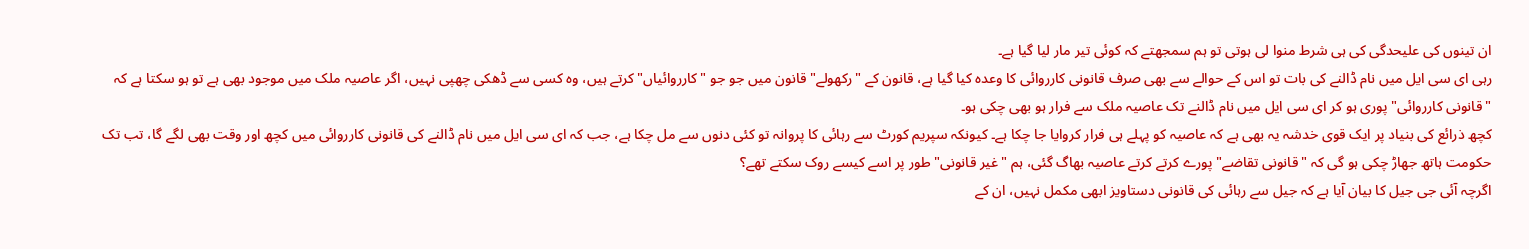ان تینوں کی علیحدگی کی ہی شرط منوا لی ہوتی تو ہم سمجھتے کہ کوئی تیر مار لیا گیا ہے۔
رہی ای سی ایل میں نام ڈالنے کی بات تو اس کے حوالے سے بھی صرف قانونی کارروائی کا وعدہ کیا گیا ہے، قانون کے "رکھولے" قانون میں جو جو "کارروائیاں" کرتے ہیں، وہ کسی سے ڈھکی چھپی نہیں، اگر عاصیہ ملک میں موجود بھی ہے تو ہو سکتا ہے کہ "قانونی کارروائی" پوری ہو کر ای سی ایل میں نام ڈالنے تک عاصیہ ملک سے فرار ہو بھی چکی ہو۔
کچھ ذرائع کی بنیاد پر ایک قوی خدشہ یہ بھی ہے کہ عاصیہ کو پہلے ہی فرار کروایا جا چکا ہے۔ کیونکہ سپریم کورٹ سے رہائی کا پروانہ تو کئی دنوں سے مل چکا ہے، جب کہ ای سی ایل میں نام ڈالنے کی قانونی کارروائی میں کچھ اور وقت بھی لگے گا، تب تک حکومت ہاتھ جھاڑ چکی ہو گی کہ "قانونی تقاضے" پورے کرتے کرتے عاصیہ بھاگ گئی، ہم "غیر قانونی" طور پر اسے کیسے روک سکتے تھے؟
اگرچہ آئی جی جیل کا بیان آیا ہے کہ جیل سے رہائی کی قانونی دستاویز ابھی مکمل نہیں، ان کے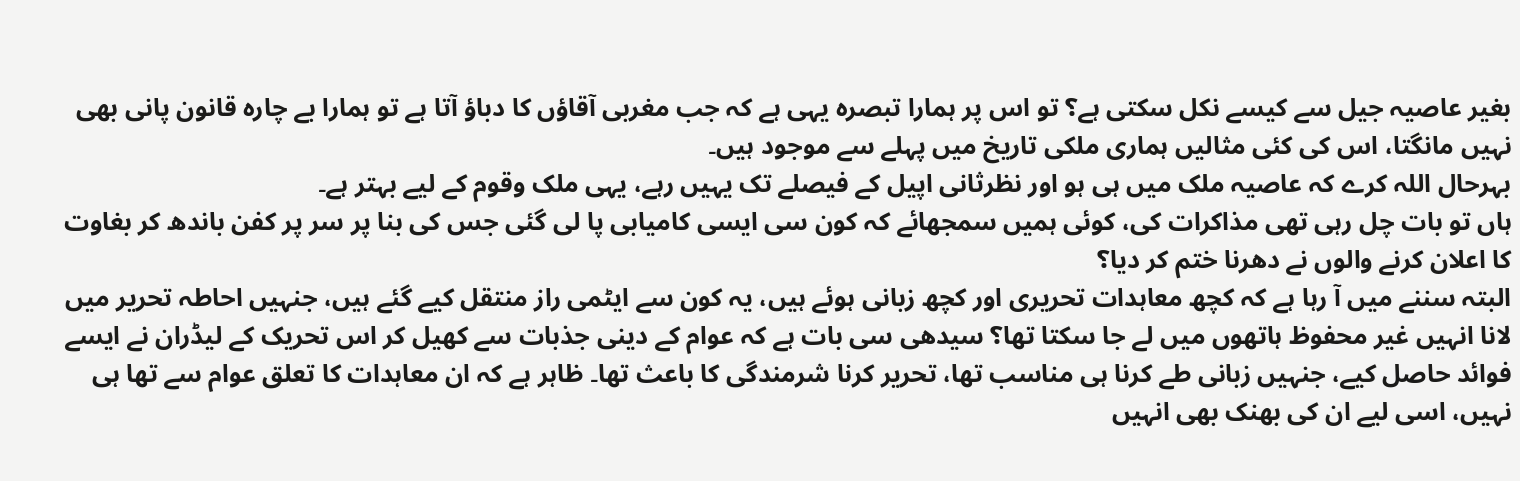بغیر عاصیہ جیل سے کیسے نکل سکتی ہے؟ تو اس پر ہمارا تبصرہ یہی ہے کہ جب مغربی آقاؤں کا دباؤ آتا ہے تو ہمارا بے چارہ قانون پانی بھی نہیں مانگتا، اس کی کئی مثالیں ہماری ملکی تاریخ میں پہلے سے موجود ہیں۔
بہرحال اللہ کرے کہ عاصیہ ملک میں ہی ہو اور نظرثانی اپیل کے فیصلے تک یہیں رہے، یہی ملک وقوم کے لیے بہتر ہے۔
ہاں تو بات چل رہی تھی مذاکرات کی، کوئی ہمیں سمجھائے کہ کون سی ایسی کامیابی پا لی گئی جس کی بنا پر سر پر کفن باندھ کر بغاوت کا اعلان کرنے والوں نے دھرنا ختم کر دیا؟
البتہ سننے میں آ رہا ہے کہ کچھ معاہدات تحریری اور کچھ زبانی ہوئے ہیں، یہ کون سے ایٹمی راز منتقل کیے گئے ہیں، جنہیں احاطہ تحریر میں لانا انہیں غیر محفوظ ہاتھوں میں لے جا سکتا تھا؟ سیدھی سی بات ہے کہ عوام کے دینی جذبات سے کھیل کر اس تحریک کے لیڈران نے ایسے فوائد حاصل کیے، جنہیں زبانی طے کرنا ہی مناسب تھا، تحریر کرنا شرمندگی کا باعث تھا۔ ظاہر ہے کہ ان معاہدات کا تعلق عوام سے تھا ہی نہیں، اسی لیے ان کی بھنک بھی انہیں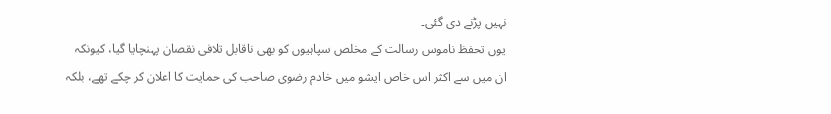نہیں پڑنے دی گئی۔
یوں تحفظ ناموس رسالت کے مخلص سپاہیوں کو بھی ناقابل تلافی نقصان پہنچایا گیا، کیونکہ ان میں سے اکثر اس خاص ایشو میں خادم رضوی صاحب کی حمایت کا اعلان کر چکے تھے، بلکہ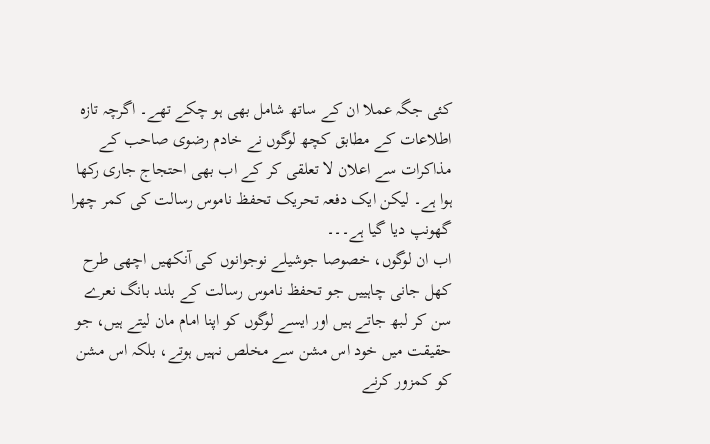کئی جگہ عملا ان کے ساتھ شامل بھی ہو چکے تھے۔ اگرچہ تازہ اطلاعات کے مطابق کچھ لوگوں نے خادم رضوی صاحب کے مذاکرات سے اعلان لا تعلقی کر کے اب بھی احتجاج جاری رکھا ہوا ہے۔ لیکن ایک دفعہ تحریک تحفظ ناموس رسالت کی کمر چھرا گھونپ دیا گیا ہے۔۔۔
اب ان لوگوں، خصوصا جوشیلے نوجوانوں کی آنکھیں اچھی طرح کھل جانی چاہییں جو تحفظ ناموس رسالت کے بلند بانگ نعرے سن کر لبھ جاتے ہیں اور ایسے لوگوں کو اپنا امام مان لیتے ہیں، جو حقیقت میں خود اس مشن سے مخلص نہیں ہوتے، بلکہ اس مشن کو کمزور کرنے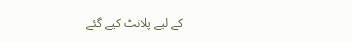کے لیے پلانٹ کیے گئے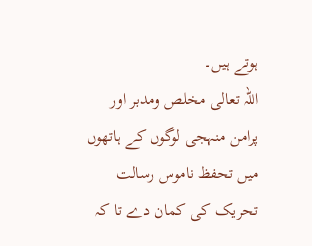ہوتے ہیں۔
اللہ تعالی مخلص ومدبر اور پرامن منہجی لوگوں کے ہاتھوں میں تحفظ ناموس رسالت تحریک کی کمان دے تا کہ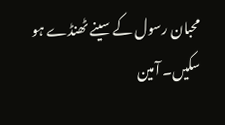محبان رسول کے سینے ٹھنڈے ہو سکیں۔ آمین